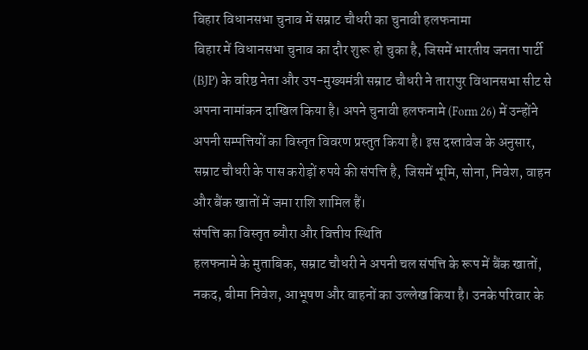बिहार विधानसभा चुनाव में सम्राट चौधरी का चुनावी हलफनामा
बिहार में विधानसभा चुनाव का दौर शुरू हो चुका है, जिसमें भारतीय जनता पार्टी (BJP) के वरिष्ठ नेता और उप-मुख्यमंत्री सम्राट चौधरी ने तारापुर विधानसभा सीट से अपना नामांकन दाखिल किया है। अपने चुनावी हलफनामे (Form 26) में उन्होंने अपनी सम्पत्तियों का विस्तृत विवरण प्रस्तुत किया है। इस दस्तावेज के अनुसार, सम्राट चौधरी के पास करोड़ों रुपये की संपत्ति है, जिसमें भूमि, सोना, निवेश, वाहन और बैंक खातों में जमा राशि शामिल हैं।
संपत्ति का विस्तृत ब्यौरा और वित्तीय स्थिति
हलफनामे के मुताबिक, सम्राट चौधरी ने अपनी चल संपत्ति के रूप में बैंक खातों, नकद, बीमा निवेश, आभूषण और वाहनों का उल्लेख किया है। उनके परिवार के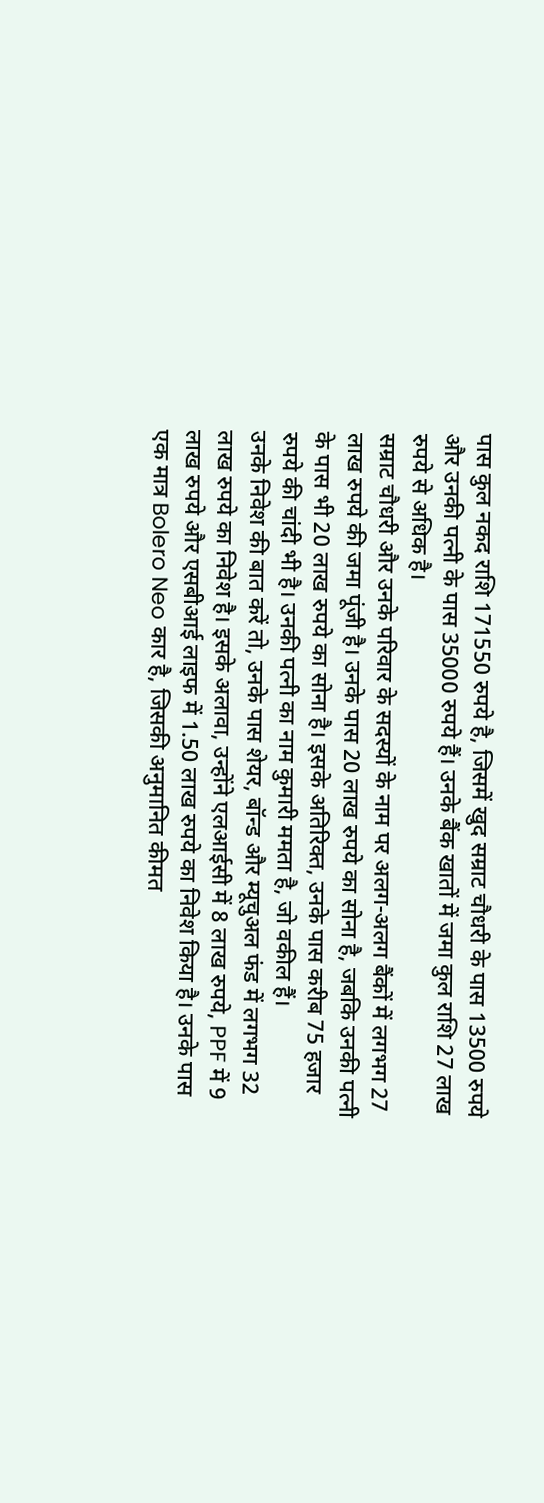पास कुल नकद राशि 171550 रुपये है, जिसमें खुद सम्राट चौधरी के पास 13500 रुपये और उनकी पत्नी के पास 35000 रुपये हैं। उनके बैंक खातों में जमा कुल राशि 27 लाख रुपये से अधिक है।
सम्राट चौधरी और उनके परिवार के सदस्यों के नाम पर अलग-अलग बैंकों में लगभग 27 लाख रुपये की जमा पूंजी है। उनके पास 20 लाख रुपये का सोना है, जबकि उनकी पत्नी के पास भी 20 लाख रुपये का सोना है। इसके अतिरिक्त, उनके पास करीब 75 हजार रुपये की चांदी भी है। उनकी पत्नी का नाम कुमारी ममता है, जो वकील हैं।
उनके निवेश की बात करें तो, उनके पास शेयर, बॉन्ड और म्यूचुअल फंड में लगभग 32 लाख रुपये का निवेश है। इसके अलावा, उन्होंने एलआईसी में 8 लाख रुपये, PPF में 9 लाख रुपये और एसबीआई लाइफ में 1.50 लाख रुपये का निवेश किया है। उनके पास एक मात्र Bolero Neo कार है, जिसकी अनुमानित कीमत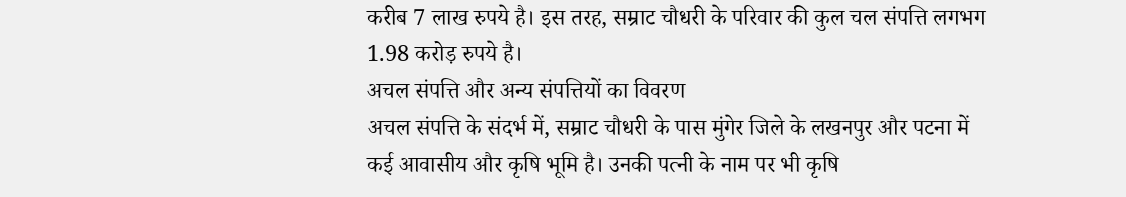करीब 7 लाख रुपये है। इस तरह, सम्राट चौधरी के परिवार की कुल चल संपत्ति लगभग 1.98 करोड़ रुपये है।
अचल संपत्ति और अन्य संपत्तियों का विवरण
अचल संपत्ति के संदर्भ में, सम्राट चौधरी के पास मुंगेर जिले के लखनपुर और पटना में कई आवासीय और कृषि भूमि है। उनकी पत्नी के नाम पर भी कृषि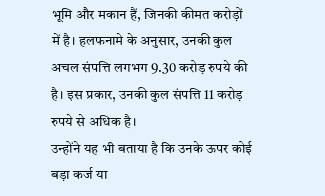भूमि और मकान हैं, जिनकी कीमत करोड़ों में है। हलफनामे के अनुसार, उनकी कुल अचल संपत्ति लगभग 9.30 करोड़ रुपये की है। इस प्रकार, उनकी कुल संपत्ति 11 करोड़ रुपये से अधिक है।
उन्होंने यह भी बताया है कि उनके ऊपर कोई बड़ा कर्ज या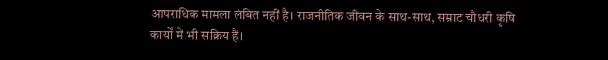आपराधिक मामला लंबित नहीं है। राजनीतिक जीवन के साथ-साथ, सम्राट चौधरी कृषि कार्यों में भी सक्रिय हैं।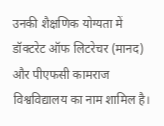उनकी शैक्षणिक योग्यता में डॉक्टरेट ऑफ लिटरेचर (मानद) और पीएफसी कामराज विश्वविद्यालय का नाम शामिल है।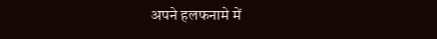अपने हलफनामे में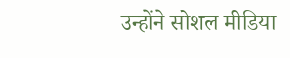उन्होंने सोशल मीडिया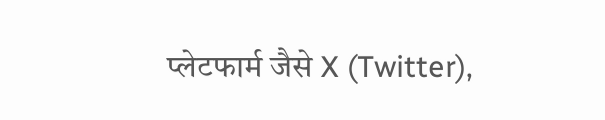प्लेटफार्म जैसे X (Twitter),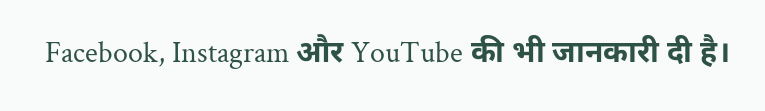Facebook, Instagram और YouTube की भी जानकारी दी है।